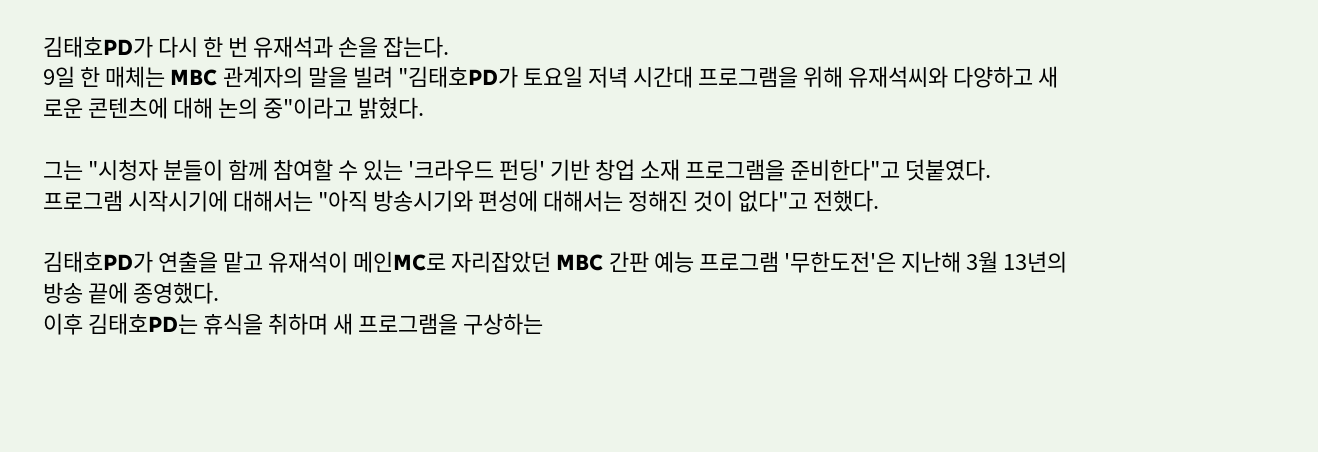김태호PD가 다시 한 번 유재석과 손을 잡는다.
9일 한 매체는 MBC 관계자의 말을 빌려 "김태호PD가 토요일 저녁 시간대 프로그램을 위해 유재석씨와 다양하고 새로운 콘텐츠에 대해 논의 중"이라고 밝혔다.

그는 "시청자 분들이 함께 참여할 수 있는 '크라우드 펀딩' 기반 창업 소재 프로그램을 준비한다"고 덧붙였다.
프로그램 시작시기에 대해서는 "아직 방송시기와 편성에 대해서는 정해진 것이 없다"고 전했다.

김태호PD가 연출을 맡고 유재석이 메인MC로 자리잡았던 MBC 간판 예능 프로그램 '무한도전'은 지난해 3월 13년의 방송 끝에 종영했다.
이후 김태호PD는 휴식을 취하며 새 프로그램을 구상하는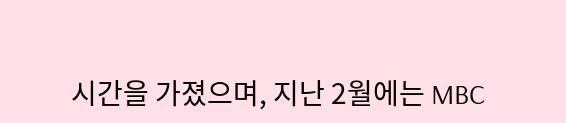시간을 가졌으며, 지난 2월에는 MBC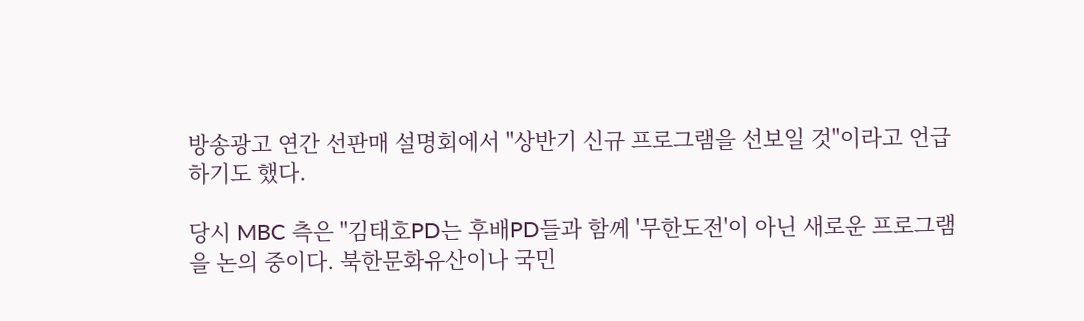방송광고 연간 선판매 설명회에서 "상반기 신규 프로그램을 선보일 것"이라고 언급하기도 했다.

당시 MBC 측은 "김태호PD는 후배PD들과 함께 '무한도전'이 아닌 새로운 프로그램을 논의 중이다. 북한문화유산이나 국민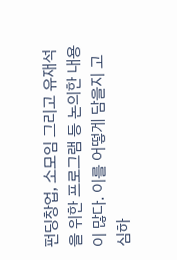펀딩창업, 소모임 그리고 유재석을 위한 프로그램 등 논의한 내용이 많다. 이를 어떻게 담을지 고심하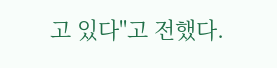고 있다"고 전했다.